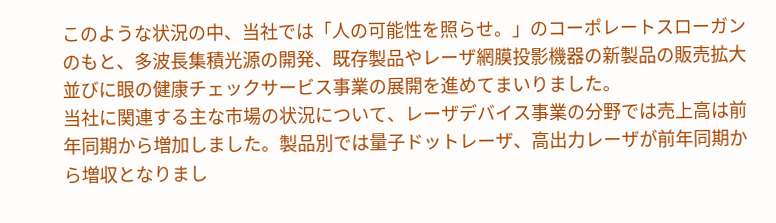このような状況の中、当社では「人の可能性を照らせ。」のコーポレートスローガンのもと、多波長集積光源の開発、既存製品やレーザ網膜投影機器の新製品の販売拡大並びに眼の健康チェックサービス事業の展開を進めてまいりました。
当社に関連する主な市場の状況について、レーザデバイス事業の分野では売上高は前年同期から増加しました。製品別では量子ドットレーザ、高出力レーザが前年同期から増収となりまし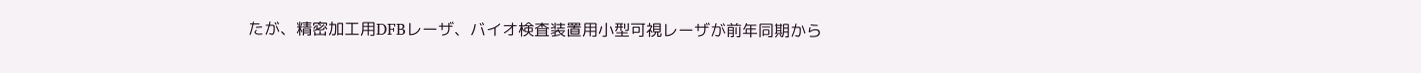たが、精密加工用DFBレーザ、バイオ検査装置用小型可視レーザが前年同期から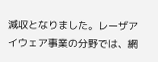減収となりました。レーザアイウェア事業の分野では、網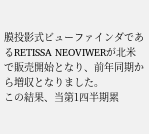膜投影式ビューファインダであるRETISSA NEOVIWERが北米で販売開始となり、前年同期から増収となりました。
この結果、当第1四半期累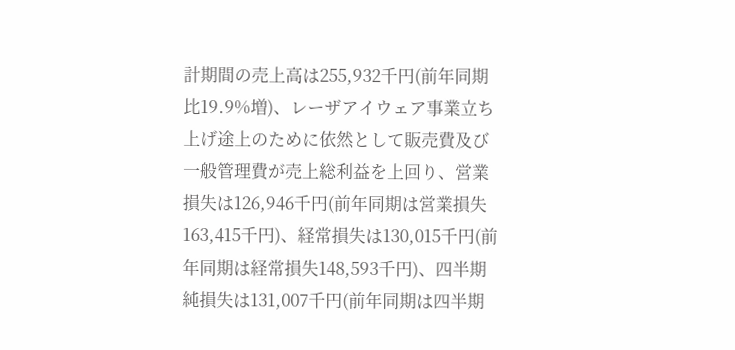計期間の売上高は255,932千円(前年同期比19.9%増)、レーザアイウェア事業立ち上げ途上のために依然として販売費及び一般管理費が売上総利益を上回り、営業損失は126,946千円(前年同期は営業損失163,415千円)、経常損失は130,015千円(前年同期は経常損失148,593千円)、四半期純損失は131,007千円(前年同期は四半期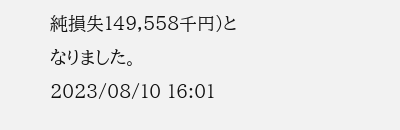純損失149,558千円)となりました。
2023/08/10 16:01